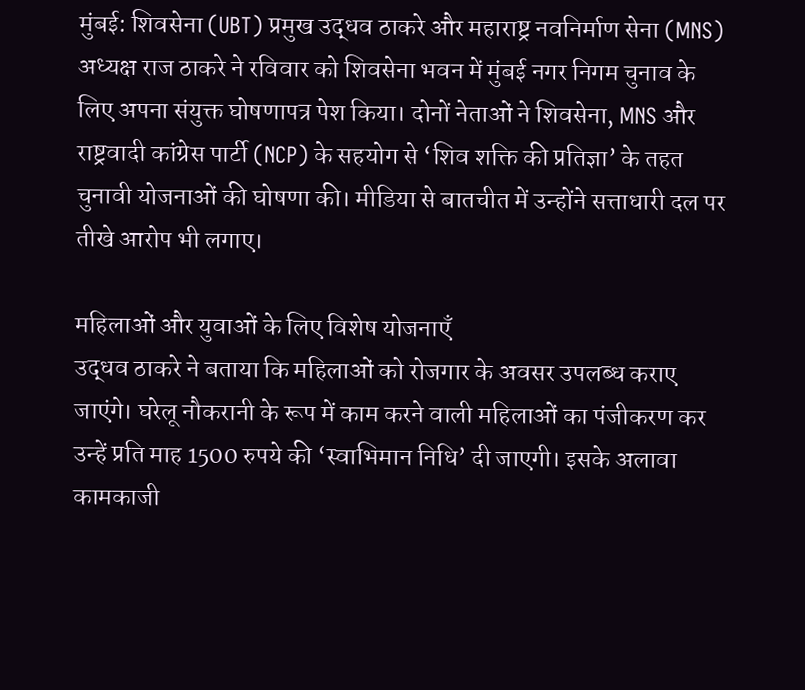मुंबई: शिवसेना (UBT) प्रमुख उद्धव ठाकरे और महाराष्ट्र नवनिर्माण सेना (MNS) अध्यक्ष राज ठाकरे ने रविवार को शिवसेना भवन में मुंबई नगर निगम चुनाव के लिए अपना संयुक्त घोषणापत्र पेश किया। दोनों नेताओं ने शिवसेना, MNS और राष्ट्रवादी कांग्रेस पार्टी (NCP) के सहयोग से ‘शिव शक्ति की प्रतिज्ञा’ के तहत चुनावी योजनाओं की घोषणा की। मीडिया से बातचीत में उन्होंने सत्ताधारी दल पर तीखे आरोप भी लगाए।

महिलाओं और युवाओं के लिए विशेष योजनाएँ
उद्धव ठाकरे ने बताया कि महिलाओं को रोजगार के अवसर उपलब्ध कराए जाएंगे। घरेलू नौकरानी के रूप में काम करने वाली महिलाओं का पंजीकरण कर उन्हें प्रति माह 1500 रुपये की ‘स्वाभिमान निधि’ दी जाएगी। इसके अलावा कामकाजी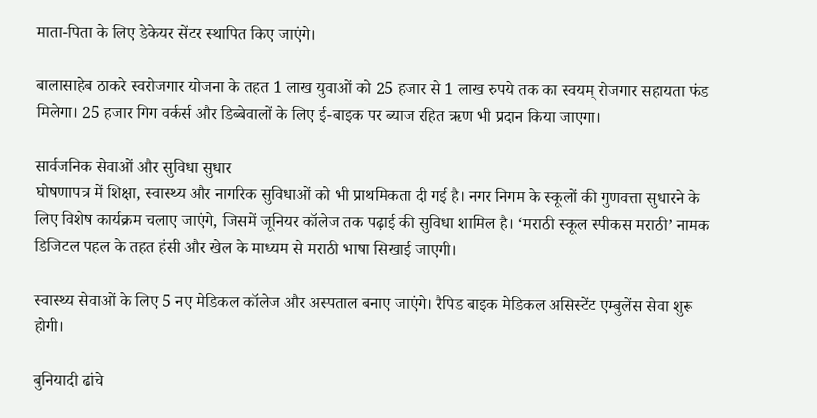माता-पिता के लिए डेकेयर सेंटर स्थापित किए जाएंगे।

बालासाहेब ठाकरे स्वरोजगार योजना के तहत 1 लाख युवाओं को 25 हजार से 1 लाख रुपये तक का स्वयम् रोजगार सहायता फंड मिलेगा। 25 हजार गिग वर्कर्स और डिब्बेवालों के लिए ई-बाइक पर ब्याज रहित ऋण भी प्रदान किया जाएगा।

सार्वजनिक सेवाओं और सुविधा सुधार
घोषणापत्र में शिक्षा, स्वास्थ्य और नागरिक सुविधाओं को भी प्राथमिकता दी गई है। नगर निगम के स्कूलों की गुणवत्ता सुधारने के लिए विशेष कार्यक्रम चलाए जाएंगे, जिसमें जूनियर कॉलेज तक पढ़ाई की सुविधा शामिल है। ‘मराठी स्कूल स्पीकस मराठी’ नामक डिजिटल पहल के तहत हंसी और खेल के माध्यम से मराठी भाषा सिखाई जाएगी।

स्वास्थ्य सेवाओं के लिए 5 नए मेडिकल कॉलेज और अस्पताल बनाए जाएंगे। रैपिड बाइक मेडिकल असिस्टेंट एम्बुलेंस सेवा शुरू होगी।

बुनियादी ढांचे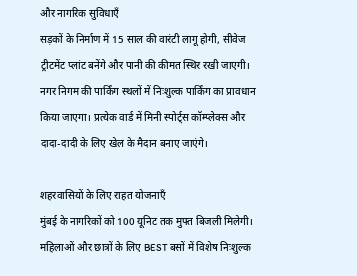और नागरिक सुविधाएँ
सड़कों के निर्माण में 15 साल की वारंटी लागू होगी, सीवेज ट्रीटमेंट प्लांट बनेंगे और पानी की कीमत स्थिर रखी जाएगी। नगर निगम की पार्किंग स्थलों में निःशुल्क पार्किंग का प्रावधान किया जाएगा। प्रत्येक वार्ड में मिनी स्पोर्ट्स कॉम्प्लेक्स और दादा-दादी के लिए खेल के मैदान बनाए जाएंगे।

शहरवासियों के लिए राहत योजनाएँ
मुंबई के नागरिकों को 100 यूनिट तक मुफ्त बिजली मिलेगी। महिलाओं और छात्रों के लिए BEST बसों में विशेष निःशुल्क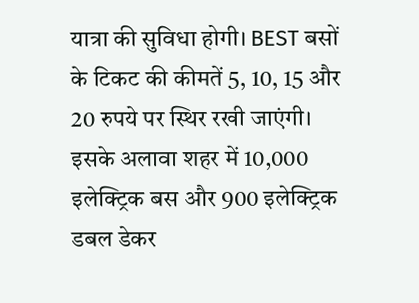यात्रा की सुविधा होगी। BEST बसों के टिकट की कीमतें 5, 10, 15 और 20 रुपये पर स्थिर रखी जाएंगी। इसके अलावा शहर में 10,000 इलेक्ट्रिक बस और 900 इलेक्ट्रिक डबल डेकर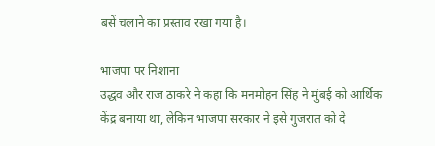बसें चलाने का प्रस्ताव रखा गया है।

भाजपा पर निशाना
उद्धव और राज ठाकरे ने कहा कि मनमोहन सिंह ने मुंबई को आर्थिक केंद्र बनाया था, लेकिन भाजपा सरकार ने इसे गुजरात को दे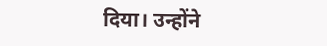दिया। उन्होंने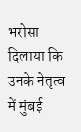भरोसा दिलाया कि उनके नेतृत्व में मुंबई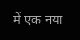में एक नया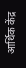आर्थिक केंद्र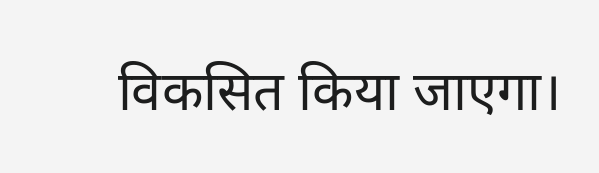विकसित किया जाएगा।